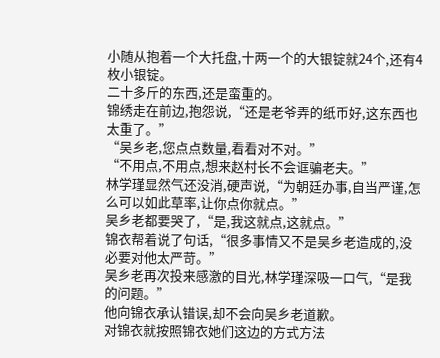小随从抱着一个大托盘,十两一个的大银锭就24个,还有4枚小银锭。
二十多斤的东西,还是蛮重的。
锦绣走在前边,抱怨说,“还是老爷弄的纸币好,这东西也太重了。”
“吴乡老,您点点数量,看看对不对。”
“不用点,不用点,想来赵村长不会诓骗老夫。”
林学瑾显然气还没消,硬声说,“为朝廷办事,自当严谨,怎么可以如此草率,让你点你就点。”
吴乡老都要哭了,“是,我这就点,这就点。”
锦衣帮着说了句话,“很多事情又不是吴乡老造成的,没必要对他太严苛。”
吴乡老再次投来感激的目光,林学瑾深吸一口气,“是我的问题。”
他向锦衣承认错误,却不会向吴乡老道歉。
对锦衣就按照锦衣她们这边的方式方法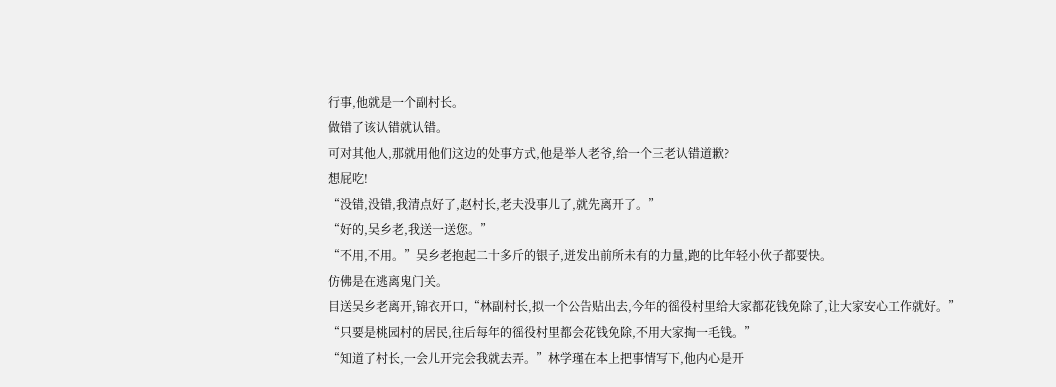行事,他就是一个副村长。
做错了该认错就认错。
可对其他人,那就用他们这边的处事方式,他是举人老爷,给一个三老认错道歉?
想屁吃!
“没错,没错,我清点好了,赵村长,老夫没事儿了,就先离开了。”
“好的,吴乡老,我送一送您。”
“不用,不用。”吴乡老抱起二十多斤的银子,迸发出前所未有的力量,跑的比年轻小伙子都要快。
仿佛是在逃离鬼门关。
目送吴乡老离开,锦衣开口,“林副村长,拟一个公告贴出去,今年的徭役村里给大家都花钱免除了,让大家安心工作就好。”
“只要是桃园村的居民,往后每年的徭役村里都会花钱免除,不用大家掏一毛钱。”
“知道了村长,一会儿开完会我就去弄。”林学瑾在本上把事情写下,他内心是开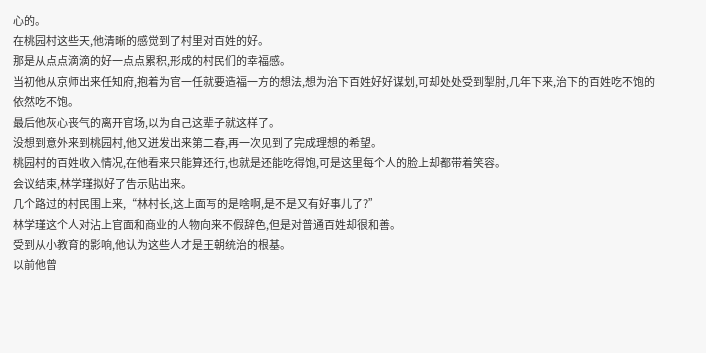心的。
在桃园村这些天,他清晰的感觉到了村里对百姓的好。
那是从点点滴滴的好一点点累积,形成的村民们的幸福感。
当初他从京师出来任知府,抱着为官一任就要造福一方的想法,想为治下百姓好好谋划,可却处处受到掣肘,几年下来,治下的百姓吃不饱的依然吃不饱。
最后他灰心丧气的离开官场,以为自己这辈子就这样了。
没想到意外来到桃园村,他又迸发出来第二春,再一次见到了完成理想的希望。
桃园村的百姓收入情况,在他看来只能算还行,也就是还能吃得饱,可是这里每个人的脸上却都带着笑容。
会议结束,林学瑾拟好了告示贴出来。
几个路过的村民围上来,“林村长,这上面写的是啥啊,是不是又有好事儿了?”
林学瑾这个人对沾上官面和商业的人物向来不假辞色,但是对普通百姓却很和善。
受到从小教育的影响,他认为这些人才是王朝统治的根基。
以前他曾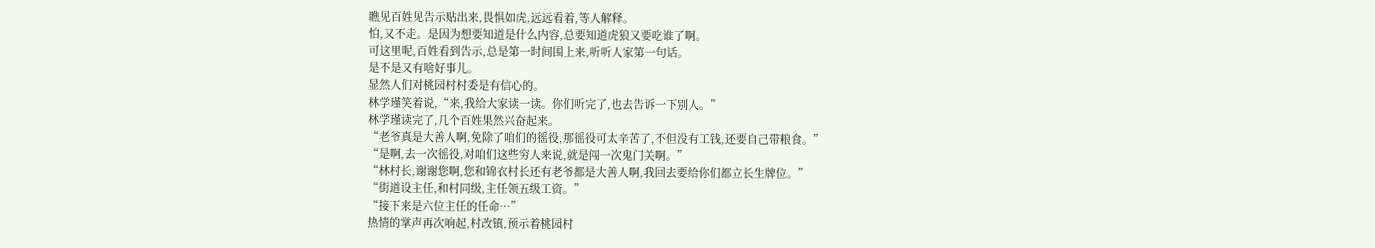瞧见百姓见告示贴出来,畏惧如虎,远远看着,等人解释。
怕,又不走。是因为想要知道是什么内容,总要知道虎狼又要吃谁了啊。
可这里呢,百姓看到告示,总是第一时间围上来,听听人家第一句话。
是不是又有啥好事儿。
显然人们对桃园村村委是有信心的。
林学瑾笑着说,“来,我给大家读一读。你们听完了,也去告诉一下别人。”
林学瑾读完了,几个百姓果然兴奋起来。
“老爷真是大善人啊,免除了咱们的徭役,那徭役可太辛苦了,不但没有工钱,还要自己带粮食。”
“是啊,去一次徭役,对咱们这些穷人来说,就是闯一次鬼门关啊。”
“林村长,谢谢您啊,您和锦衣村长还有老爷都是大善人啊,我回去要给你们都立长生牌位。”
“街道设主任,和村同级,主任领五级工资。”
“接下来是六位主任的任命…”
热情的掌声再次响起,村改镇,预示着桃园村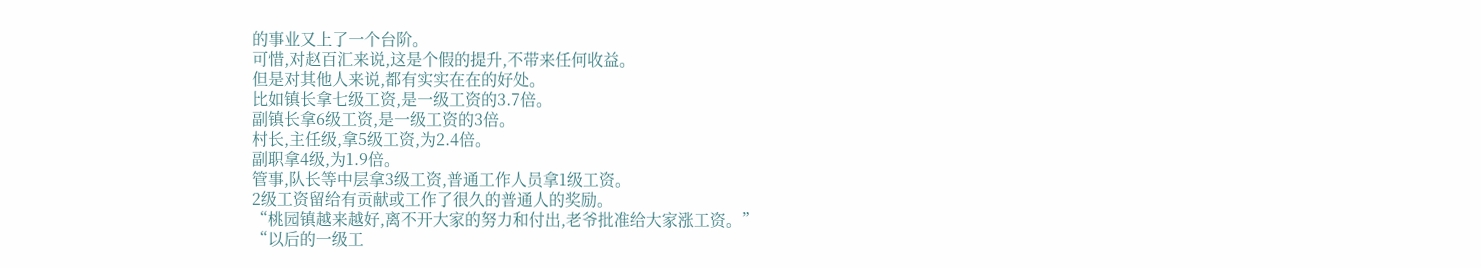的事业又上了一个台阶。
可惜,对赵百汇来说,这是个假的提升,不带来任何收益。
但是对其他人来说,都有实实在在的好处。
比如镇长拿七级工资,是一级工资的3.7倍。
副镇长拿6级工资,是一级工资的3倍。
村长,主任级,拿5级工资,为2.4倍。
副职拿4级,为1.9倍。
管事,队长等中层拿3级工资,普通工作人员拿1级工资。
2级工资留给有贡献或工作了很久的普通人的奖励。
“桃园镇越来越好,离不开大家的努力和付出,老爷批准给大家涨工资。”
“以后的一级工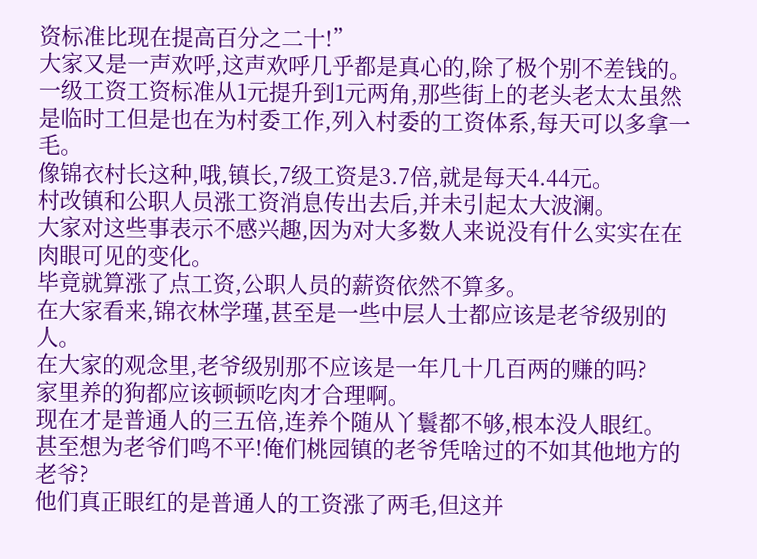资标准比现在提高百分之二十!”
大家又是一声欢呼,这声欢呼几乎都是真心的,除了极个别不差钱的。
一级工资工资标准从1元提升到1元两角,那些街上的老头老太太虽然是临时工但是也在为村委工作,列入村委的工资体系,每天可以多拿一毛。
像锦衣村长这种,哦,镇长,7级工资是3.7倍,就是每天4.44元。
村改镇和公职人员涨工资消息传出去后,并未引起太大波澜。
大家对这些事表示不感兴趣,因为对大多数人来说没有什么实实在在肉眼可见的变化。
毕竟就算涨了点工资,公职人员的薪资依然不算多。
在大家看来,锦衣林学瑾,甚至是一些中层人士都应该是老爷级别的人。
在大家的观念里,老爷级别那不应该是一年几十几百两的赚的吗?
家里养的狗都应该顿顿吃肉才合理啊。
现在才是普通人的三五倍,连养个随从丫鬟都不够,根本没人眼红。
甚至想为老爷们鸣不平!俺们桃园镇的老爷凭啥过的不如其他地方的老爷?
他们真正眼红的是普通人的工资涨了两毛,但这并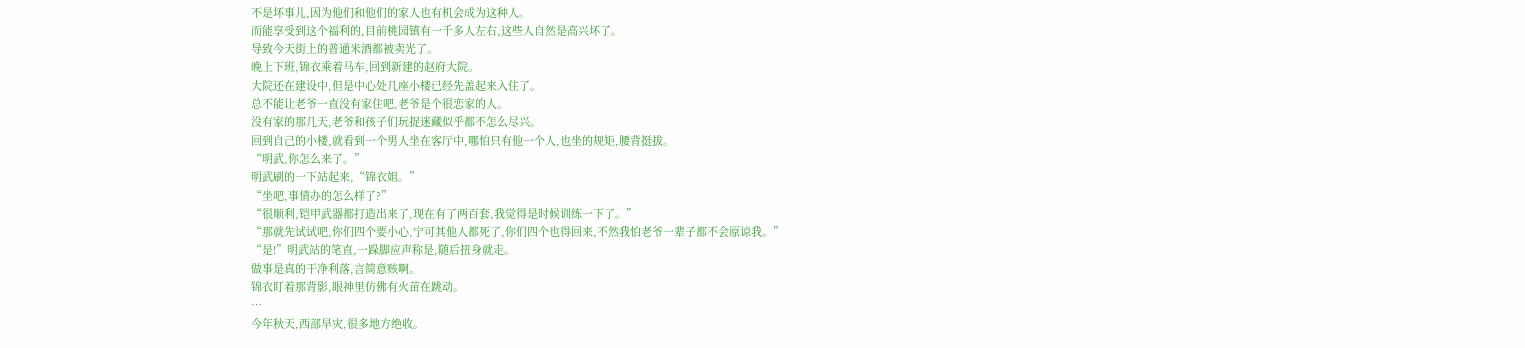不是坏事儿,因为他们和他们的家人也有机会成为这种人。
而能享受到这个福利的,目前桃园镇有一千多人左右,这些人自然是高兴坏了。
导致今天街上的普通米酒都被卖光了。
晚上下班,锦衣乘着马车,回到新建的赵府大院。
大院还在建设中,但是中心处几座小楼已经先盖起来入住了。
总不能让老爷一直没有家住吧,老爷是个很恋家的人。
没有家的那几天,老爷和孩子们玩捉迷藏似乎都不怎么尽兴。
回到自己的小楼,就看到一个男人坐在客厅中,哪怕只有他一个人,也坐的规矩,腰背挺拔。
“明武,你怎么来了。”
明武刷的一下站起来,“锦衣姐。”
“坐吧,事情办的怎么样了?”
“很顺利,铠甲武器都打造出来了,现在有了两百套,我觉得是时候训练一下了。”
“那就先试试吧,你们四个要小心,宁可其他人都死了,你们四个也得回来,不然我怕老爷一辈子都不会原谅我。”
“是!”明武站的笔直,一跺脚应声称是,随后扭身就走。
做事是真的干净利落,言简意赅啊。
锦衣盯着那背影,眼神里仿佛有火苗在跳动。
…
今年秋天,西部旱灾,很多地方绝收。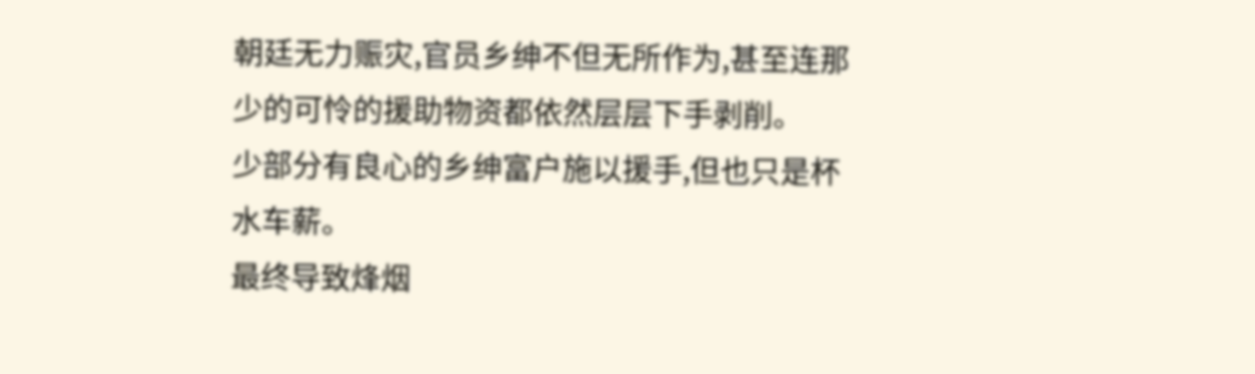朝廷无力赈灾,官员乡绅不但无所作为,甚至连那少的可怜的援助物资都依然层层下手剥削。
少部分有良心的乡绅富户施以援手,但也只是杯水车薪。
最终导致烽烟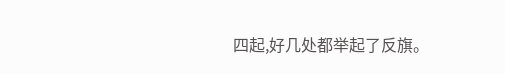四起,好几处都举起了反旗。